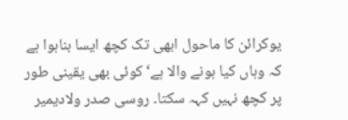یوکرائن کا ماحول ابھی تک کچھ ایسا بناہوا ہے کہ وہاں کیا ہونے والا ہے‘ کوئی بھی یقینی طور پر کچھ نہیں کہہ سکتا۔ روسی صدر ولادیمیر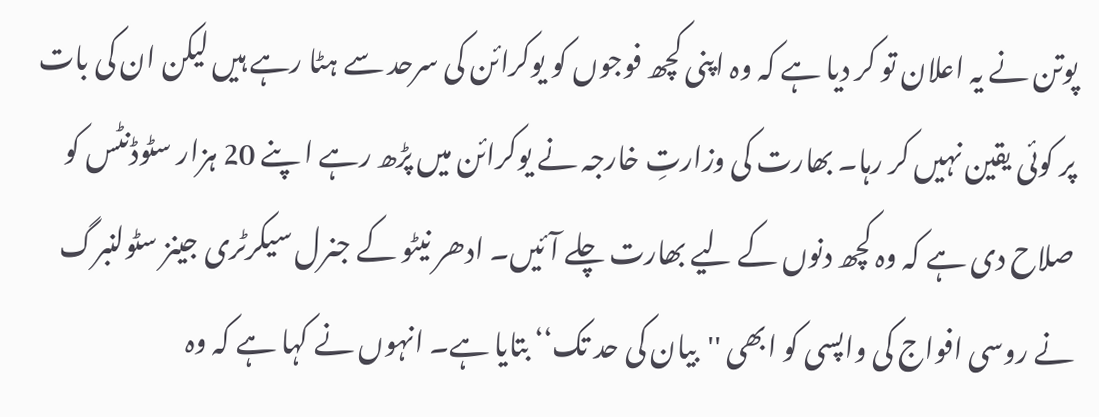پوتن نے یہ اعلان تو کر دیا ہے کہ وہ اپنی کچھ فوجوں کو یوکرائن کی سرحد سے ہٹا رہے ہیں لیکن ان کی بات پر کوئی یقین نہیں کر رہا۔ بھارت کی وزارتِ خارجہ نے یوکرائن میں پڑھ رہے ا پنے 20 ہزار سٹوڈنٹس کو صلاح دی ہے کہ وہ کچھ دنوں کے لیے بھارت چلے آئیں۔ ادھر نیٹو کے جنرل سیکرٹری جینز سٹولنبرگ نے روسی افواج کی واپسی کو ابھی ''بیان کی حد تک‘‘ بتایا ہے۔ انہوں نے کہا ہے کہ وہ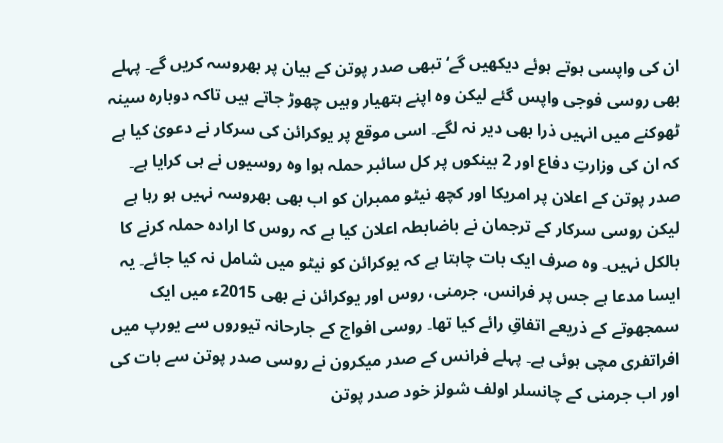ان کی واپسی ہوتے ہوئے دیکھیں گے‘ تبھی صدر پوتن کے بیان پر بھروسہ کریں گے۔ پہلے بھی روسی فوجی واپس گئے لیکن وہ اپنے ہتھیار وہیں چھوڑ جاتے ہیں تاکہ دوبارہ سینہ ٹھوکنے میں انہیں ذرا بھی دیر نہ لگے۔ اسی موقع پر یوکرائن کی سرکار نے دعویٰ کیا ہے کہ ان کی وزارتِ دفاع اور 2 بینکوں پر کل سائبر حملہ ہوا وہ روسیوں نے ہی کرایا ہے۔ صدر پوتن کے اعلان پر امریکا اور کچھ نیٹو ممبران کو اب بھی بھروسہ نہیں ہو رہا ہے لیکن روسی سرکار کے ترجمان نے باضابطہ اعلان کیا ہے کہ روس کا ارادہ حملہ کرنے کا بالکل نہیں۔ وہ صرف ایک بات چاہتا ہے کہ یوکرائن کو نیٹو میں شامل نہ کیا جائے۔ یہ ایسا مدعا ہے جس پر فرانس، جرمنی، روس اور یوکرائن نے بھی 2015ء میں ایک سمجھوتے کے ذریعے اتفاقِ رائے کیا تھا۔ روسی افواج کے جارحانہ تیوروں سے یورپ میں افراتفری مچی ہوئی ہے۔ پہلے فرانس کے صدر میکرون نے روسی صدر پوتن سے بات کی اور اب جرمنی کے چانسلر اولف شولز خود صدر پوتن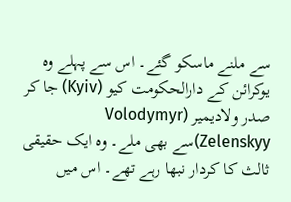سے ملنے ماسکو گئے۔ اس سے پہلے وہ یوکرائن کے دارالحکومت کیو (Kyiv) جا کر صدر ولادیمیر (Volodymyr Zelenskyy)سے بھی ملے۔ وہ ایک حقیقی ثالث کا کردار نبھا رہے تھے۔ اس میں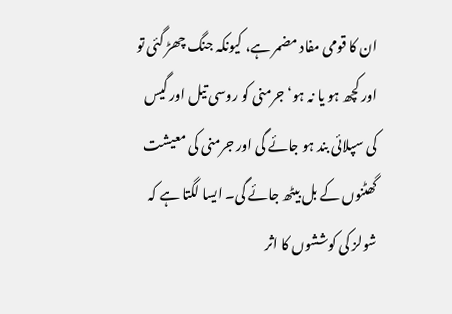ان کا قومی مفاد مضمر ہے، کیونکہ جنگ چھڑ گئی تو اور کچھ ہو یا نہ ہو‘ جرمنی کو روسی تیل اور گیس کی سپلائی بند ہو جائے گی اور جرمنی کی معیشت گھٹنوں کے بل بیٹھ جائے گی۔ ایسا لگتا ہے کہ شولز کی کوششوں کا اثر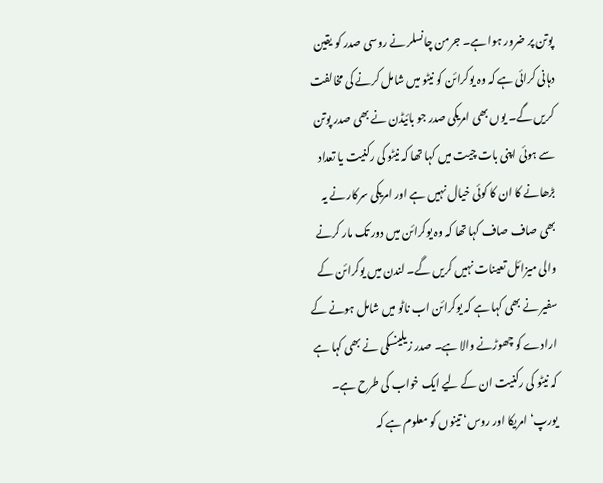پوتن پر ضرور ہوا ہے۔ جرمن چانسلر نے روسی صدر کو یقین دہانی کرائی ہے کہ وہ یوکرائن کو نیٹو میں شامل کرنے کی مخالفت کریں گے۔ یوں بھی امریکی صدر جو بائیڈن نے بھی صدر پوتن سے ہوئی اپنی بات چیت میں کہا تھا کہ نیٹو کی رکنیت یا تعداد بڑھانے کا ان کا کوئی خیال نہیں ہے اور امریکی سرکار نے یہ بھی صاف صاف کہا تھا کہ وہ یوکرائن میں دور تک مار کرنے والی میزائل تعینات نہیں کریں گے۔ لندن میں یوکرائن کے سفیر نے بھی کہا ہے کہ یوکرائن اب ناٹو میں شامل ہونے کے ارادے کو چھوڑنے والا ہے۔ صدر زیلینسکی نے بھی کہا ہے کہ نیٹو کی رکنیت ان کے لیے ایک خواب کی طرح ہے۔ یورپ‘ امریکا اور روس‘ تینوں کو معلوم ہے کہ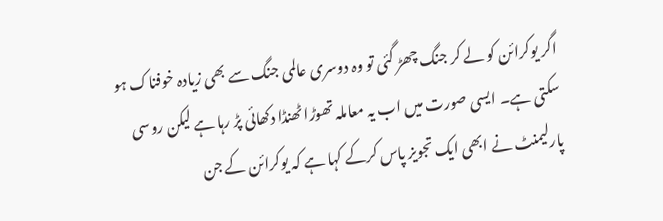اگر یوکرائن کو لے کر جنگ چھڑ گئی تو وہ دوسری عالمی جنگ سے بھی زیادہ خوفناک ہو سکتی ہے۔ ایسی صورت میں اب یہ معاملہ تھوڑا ٹھنڈا دکھائی پڑ رہا ہے لیکن روسی پارلیمنٹ نے ابھی ایک تجویز پاس کرکے کہا ہے کہ یوکرائن کے جن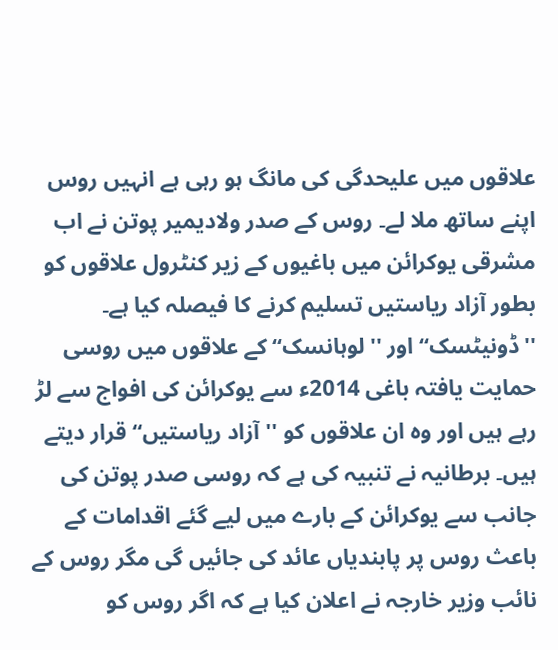علاقوں میں علیحدگی کی مانگ ہو رہی ہے انہیں روس اپنے ساتھ ملا لے۔ روس کے صدر ولادیمیر پوتن نے اب مشرقی یوکرائن میں باغیوں کے زیر کنٹرول علاقوں کو بطور آزاد ریاستیں تسلیم کرنے کا فیصلہ کیا ہے۔ ''ڈونیٹسک‘‘ اور ''لوہانسک‘‘ کے علاقوں میں روسی حمایت یافتہ باغی 2014ء سے یوکرائن کی افواج سے لڑ رہے ہیں اور وہ ان علاقوں کو ''آزاد ریاستیں‘‘ قرار دیتے ہیں۔ برطانیہ نے تنبیہ کی ہے کہ روسی صدر پوتن کی جانب سے یوکرائن کے بارے میں لیے گئے اقدامات کے باعث روس پر پابندیاں عائد کی جائیں گی مگر روس کے نائب وزیر خارجہ نے اعلان کیا ہے کہ اگر روس کو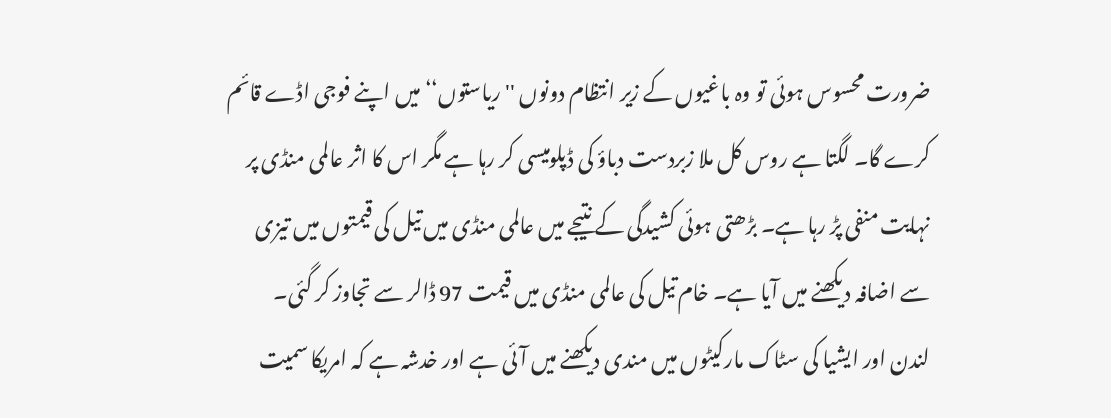ضرورت محسوس ہوئی تو وہ باغیوں کے زیر انتظام دونوں ''ریاستوں‘‘ میں اپنے فوجی اڈے قائم کرے گا۔ لگتا ہے روس کل ملا زبردست دباؤ کی ڈپلومیسی کر رہا ہے مگر اس کا اثر عالمی منڈی پر نہایت منفی پڑ رہا ہے۔ بڑھتی ہوئی کشیدگی کے نتیجے میں عالمی منڈی میں تیل کی قیمتوں میں تیزی سے اضافہ دیکھنے میں آیا ہے۔ خام تیل کی عالمی منڈی میں قیمت 97 ڈالر سے تجاوز کر گئی۔ لندن اور ایشیا کی سٹاک مارکیٹوں میں مندی دیکھنے میں آئی ہے اور خدشہ ہے کہ امریکا سمیت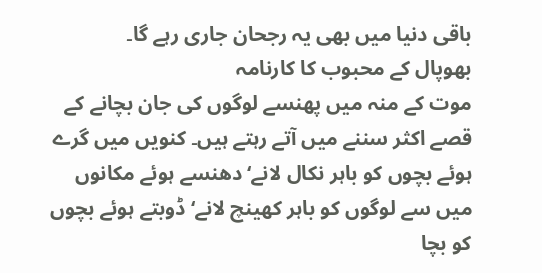باقی دنیا میں بھی یہ رجحان جاری رہے گا۔
بھوپال کے محبوب کا کارنامہ
موت کے منہ میں پھنسے لوگوں کی جان بچانے کے قصے اکثر سننے میں آتے رہتے ہیں۔ کنویں میں گرے ہوئے بچوں کو باہر نکال لانے‘ دھنسے ہوئے مکانوں میں سے لوگوں کو باہر کھینچ لانے‘ ڈوبتے ہوئے بچوں کو بچا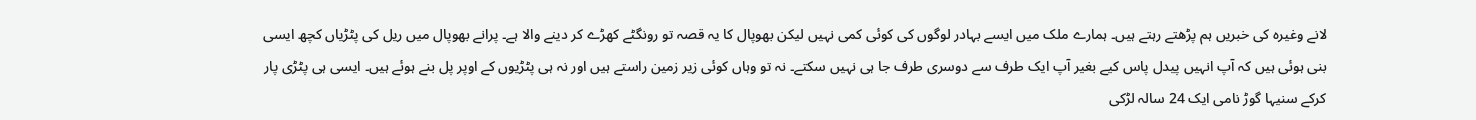لانے وغیرہ کی خبریں ہم پڑھتے رہتے ہیں۔ ہمارے ملک میں ایسے بہادر لوگوں کی کوئی کمی نہیں لیکن بھوپال کا یہ قصہ تو رونگٹے کھڑے کر دینے والا ہے۔ پرانے بھوپال میں ریل کی پٹڑیاں کچھ ایسی بنی ہوئی ہیں کہ آپ انہیں پیدل پاس کیے بغیر آپ ایک طرف سے دوسری طرف جا ہی نہیں سکتے۔ نہ تو وہاں کوئی زیر زمین راستے ہیں اور نہ ہی پٹڑیوں کے اوپر پل بنے ہوئے ہیں۔ ایسی ہی پٹڑی پار کرکے سنیہا گوڑ نامی ایک 24 سالہ لڑکی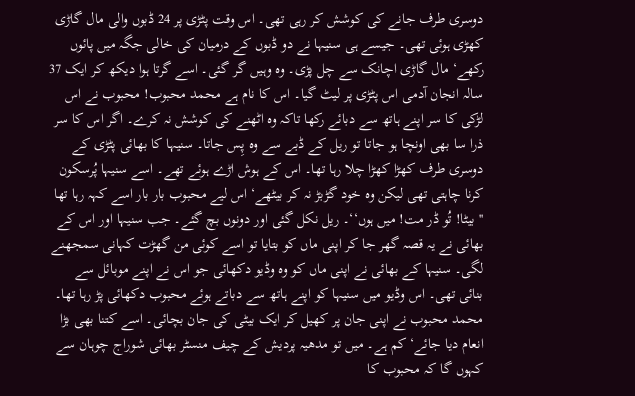دوسری طرف جانے کی کوشش کر رہی تھی۔ اس وقت پٹڑی پر 24 ڈبوں والی مال گاڑی کھڑی ہوئی تھی۔ جیسے ہی سنیہا نے دو ڈبوں کے درمیان کی خالی جگہ میں پائوں رکھے‘ مال گاڑی اچانک سے چل پڑی۔ وہ وہیں گر گئی۔ اسے گرتا ہوا دیکھ کر ایک 37 سالہ انجان آدمی اس پٹڑی پر لیٹ گیا۔ اس کا نام ہے محمد محبوب! محبوب نے اس لڑکی کا سر اپنے ہاتھ سے دبائے رکھا تاکہ وہ اٹھنے کی کوشش نہ کرے۔ اگر اس کا سر ذرا سا بھی اونچا ہو جاتا تو ریل کے ڈبے سے وہ پِس جاتا۔ سنیہا کا بھائی پٹڑی کے دوسری طرف کھڑا کھڑا چلا رہا تھا۔ اس کے ہوش اڑے ہوئے تھے۔ اسے سنیہا پُرسکون کرنا چاہتی تھی لیکن وہ خود گڑبڑ نہ کر بیٹھے‘ اس لیے محبوب بار بار اسے کہہ رہا تھا ''بیٹا! تُو ڈر مت! میں ہوں‘‘۔ ریل نکل گئی اور دونوں بچ گئے۔ جب سنیہا اور اس کے بھائی نے یہ قصہ گھر جا کر اپنی ماں کو بتایا تو اسے کوئی من گھڑت کہانی سمجھنے لگی۔ سنیہا کے بھائی نے اپنی ماں کو وہ وڈیو دکھائی جو اس نے اپنے موبائل سے بنائی تھی۔ اس وڈیو میں سنیہا کو اپنے ہاتھ سے دباتے ہوئے محبوب دکھائی پڑ رہا تھا۔ محمد محبوب نے اپنی جان پر کھیل کر ایک بیٹی کی جان بچائی۔ اسے کتنا بھی بڑا انعام دیا جائے‘ کم ہے۔ میں تو مدھیہ پردیش کے چیف منسٹر بھائی شوراج چوہان سے کہوں گا کہ محبوب کا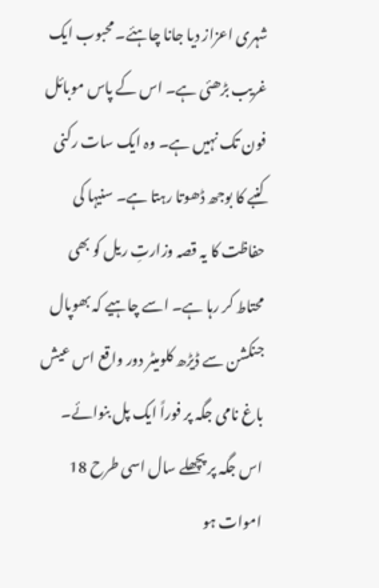شہری اعزاز دیا جانا چاہئے۔ محبوب ایک غریب بڑھئی ہے۔ اس کے پاس موبائل فون تک نہیں ہے۔ وہ ایک سات رکنی کنبے کا بوجھ ڈھوتا رہتا ہے۔ سنیہا کی حفاظت کا یہ قصہ وزارتِ ریل کو بھی محتاط کر رہا ہے۔ اسے چاہیے کہ بھوپال جنکشن سے ڈیڑھ کلومیٹر دور واقع اس عیش باغ نامی جگہ پر فوراً ایک پل بنوائے۔ اس جگہ پر پچھلے سال اسی طرح 18 اموات ہو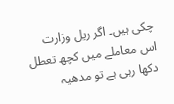چکی ہیں۔ اگر ریل وزارت اس معاملے میں کچھ تعطل دکھا رہی ہے تو مدھیہ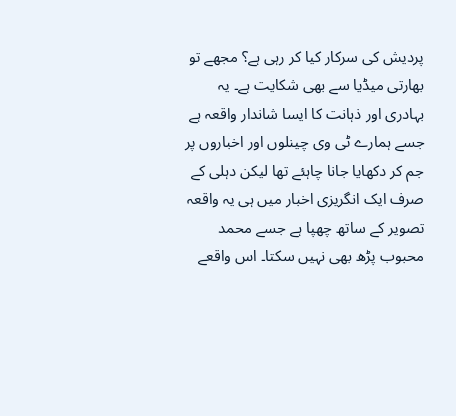پردیش کی سرکار کیا کر رہی ہے؟ مجھے تو بھارتی میڈیا سے بھی شکایت ہے۔ یہ بہادری اور ذہانت کا ایسا شاندار واقعہ ہے جسے ہمارے ٹی وی چینلوں اور اخباروں پر جم کر دکھایا جانا چاہئے تھا لیکن دہلی کے صرف ایک انگریزی اخبار میں ہی یہ واقعہ تصویر کے ساتھ چھپا ہے جسے محمد محبوب پڑھ بھی نہیں سکتا۔ اس واقعے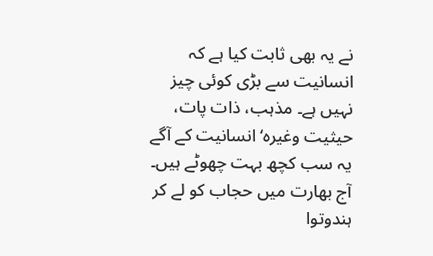نے یہ بھی ثابت کیا ہے کہ انسانیت سے بڑی کوئی چیز نہیں ہے۔ مذہب، ذات پات، حیثیت وغیرہ‘ انسانیت کے آگے یہ سب کچھ بہت چھوٹے ہیں۔ آج بھارت میں حجاب کو لے کر ہندوتوا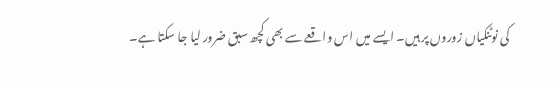کی نوٹنکیاں زوروں پر ہیں۔ ایسے میں اس واقعے سے بھی کچھ سبق ضرور لیا جا سکتا ہے۔